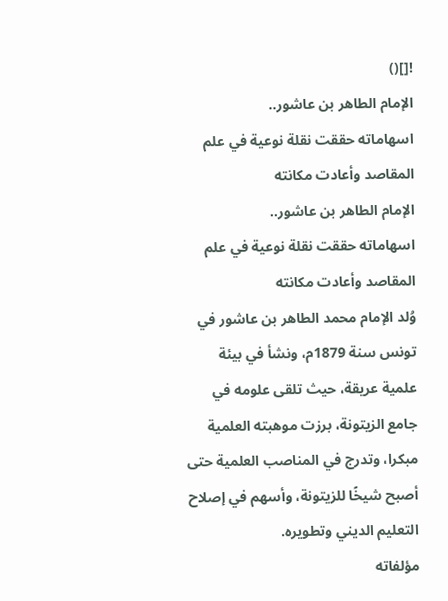![]()
الإمام الطاهر بن عاشور..
اسهاماته حققت نقلة نوعية في علم المقاصد وأعادت مكانته
الإمام الطاهر بن عاشور..
اسهاماته حققت نقلة نوعية في علم المقاصد وأعادت مكانته
وُلد الإمام محمد الطاهر بن عاشور في تونس سنة 1879م، ونشأ في بيئة علمية عريقة، حيث تلقى علومه في جامع الزيتونة، برزت موهبته العلمية مبكرا، وتدرج في المناصب العلمية حتى أصبح شيخًا للزيتونة، وأسهم في إصلاح التعليم الديني وتطويره.
مؤلفاته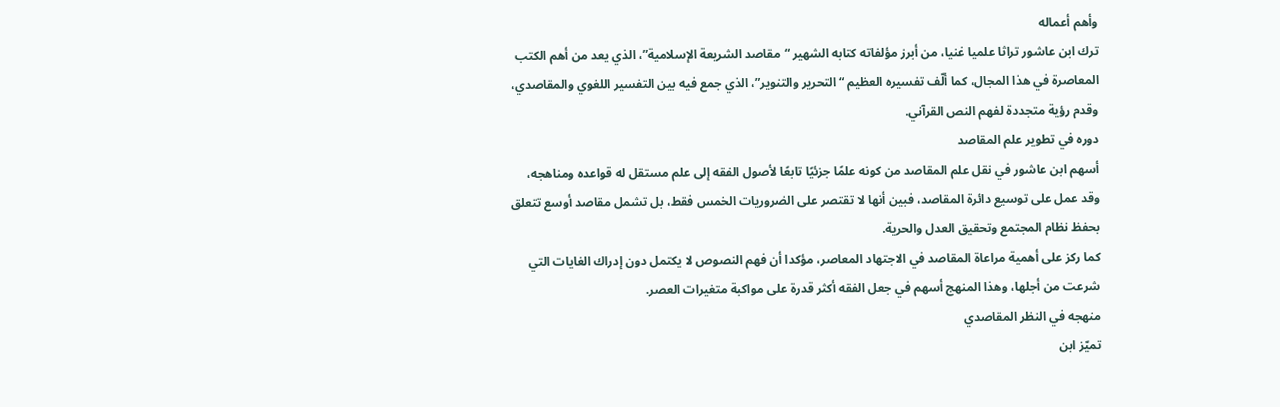وأهم أعماله
ترك ابن عاشور تراثا علميا غنيا، من أبرز مؤلفاته كتابه الشهير “مقاصد الشريعة الإسلامية”، الذي يعد من أهم الكتب المعاصرة في هذا المجال، كما ألّف تفسيره العظيم “التحرير والتنوير”، الذي جمع فيه بين التفسير اللغوي والمقاصدي، وقدم رؤية متجددة لفهم النص القرآني.
دوره في تطوير علم المقاصد
أسهم ابن عاشور في نقل علم المقاصد من كونه علمًا جزئيًا تابعًا لأصول الفقه إلى علم مستقل له قواعده ومناهجه، وقد عمل على توسيع دائرة المقاصد، فبين أنها لا تقتصر على الضروريات الخمس فقط، بل تشمل مقاصد أوسع تتعلق بحفظ نظام المجتمع وتحقيق العدل والحرية.
كما ركز على أهمية مراعاة المقاصد في الاجتهاد المعاصر، مؤكدا أن فهم النصوص لا يكتمل دون إدراك الغايات التي شرعت من أجلها، وهذا المنهج أسهم في جعل الفقه أكثر قدرة على مواكبة متغيرات العصر.
منهجه في النظر المقاصدي
تميّز ابن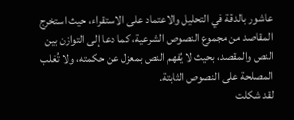عاشور بالدقة في التحليل والاعتماد على الاستقراء، حيث استخرج المقاصد من مجموع النصوص الشرعية، كما دعا إلى التوازن بين النص والمقصد، بحيث لا يُفهم النص بمعزل عن حكمته، ولا تُغلب المصلحة على النصوص الثابتة.
لقد شكلت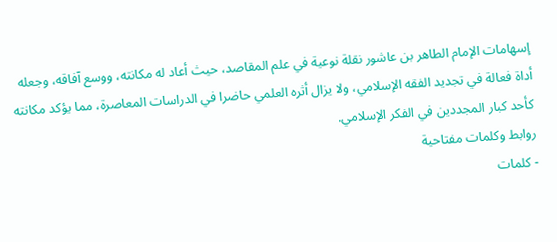إسهامات الإمام الطاهر بن عاشور نقلة نوعية في علم المقاصد، حيث أعاد له مكانته، ووسع آفاقه، وجعله أداة فعالة في تجديد الفقه الإسلامي، ولا يزال أثره العلمي حاضرا في الدراسات المعاصرة، مما يؤكد مكانته كأحد كبار المجددين في الفكر الإسلامي.
روابط وكلمات مفتاحية
- كلمات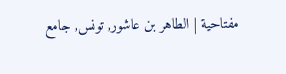مفتاحية | الطاهر بن عاشور, تونس, جامع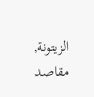الزيتونة, مقاصد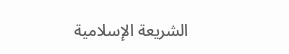الشريعة الإسلامية